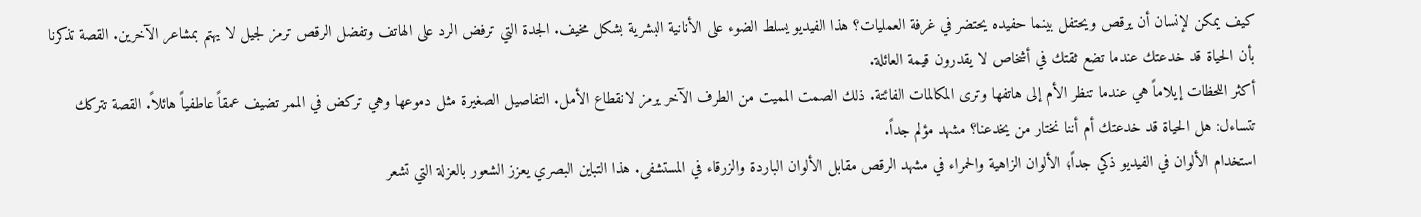كيف يمكن لإنسان أن يرقص ويحتفل بينما حفيده يحتضر في غرفة العمليات؟ هذا الفيديو يسلط الضوء على الأنانية البشرية بشكل مخيف. الجدة التي ترفض الرد على الهاتف وتفضل الرقص ترمز لجيل لا يهتم بمشاعر الآخرين. القصة تذكرنا بأن الحياة قد خدعتك عندما تضع ثقتك في أشخاص لا يقدرون قيمة العائلة.
أكثر اللحظات إيلاماً هي عندما تنظر الأم إلى هاتفها وترى المكالمات الفائتة. ذلك الصمت المميت من الطرف الآخر يرمز لانقطاع الأمل. التفاصيل الصغيرة مثل دموعها وهي تركض في الممر تضيف عمقاً عاطفياً هائلاً. القصة تتركك تتساءل: هل الحياة قد خدعتك أم أننا نختار من يخدعنا؟ مشهد مؤلم جداً.
استخدام الألوان في الفيديو ذكي جداً؛ الألوان الزاهية والحمراء في مشهد الرقص مقابل الألوان الباردة والزرقاء في المستشفى. هذا التباين البصري يعزز الشعور بالعزلة التي تشعر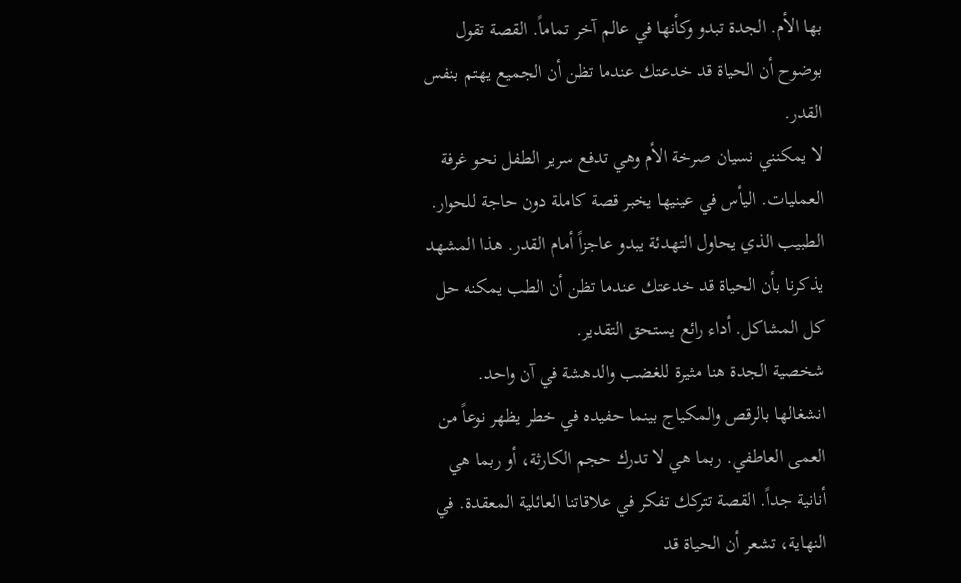بها الأم. الجدة تبدو وكأنها في عالم آخر تماماً. القصة تقول بوضوح أن الحياة قد خدعتك عندما تظن أن الجميع يهتم بنفس القدر.
لا يمكنني نسيان صرخة الأم وهي تدفع سرير الطفل نحو غرفة العمليات. اليأس في عينيها يخبر قصة كاملة دون حاجة للحوار. الطبيب الذي يحاول التهدئة يبدو عاجزاً أمام القدر. هذا المشهد يذكرنا بأن الحياة قد خدعتك عندما تظن أن الطب يمكنه حل كل المشاكل. أداء رائع يستحق التقدير.
شخصية الجدة هنا مثيرة للغضب والدهشة في آن واحد. انشغالها بالرقص والمكياج بينما حفيده في خطر يظهر نوعاً من العمى العاطفي. ربما هي لا تدرك حجم الكارثة، أو ربما هي أنانية جداً. القصة تتركك تفكر في علاقاتنا العائلية المعقدة. في النهاية، تشعر أن الحياة قد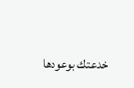خدعتك بوعودها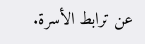عن ترابط الأسرة.